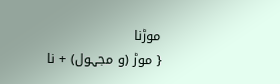موڑنا
{ موڑ (و مجہول) + نا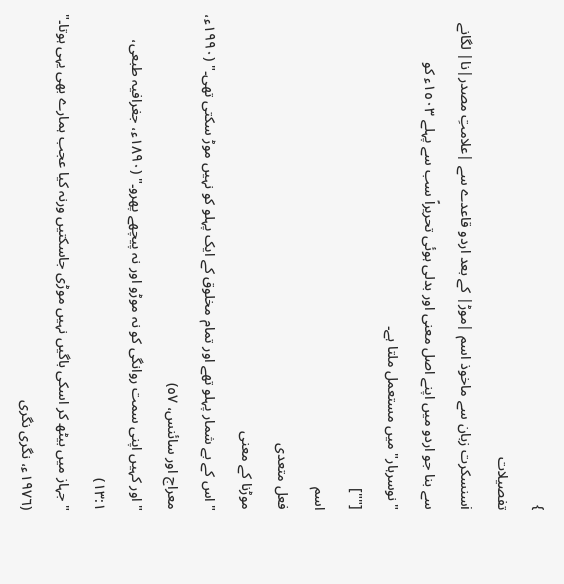}
تفصیلات
iسنسکرت زبان سے ماخوذ اسم |موڑ| کے بعد اردو قاعدے سے |علامتِ مصدر|نا| لگانے سے بنا جو اردو میں اپنے اصل معنی اور بدلی ہوئی تحریراً سب سے پہلے ١٥٠٣ء کو "نوسرہار" میں مستعمل ملتا ہے۔
[""]
اسم
فعل متعدی
موڑنا کے معنی
"اس کے بے شمار پہلو تھے اور تمام مخلوق کے ایک پہلو کو نہیں موڑ سکتی تھی۔" (١٩٩٠ء، معراج اور سائنس، ٥٧)
"اور کہیں اپنی سمت روانگی کو نہ موڑو اور نہ پیچھے پھرو۔" (١٨٩٠ء، جغرافیہ طبعی، ١٣:١)
"جہاز میں بیٹھ کر اسکی باگیں نہیں موڑی جاسکتیں ورنہ کیا عجب ہمارے بھی یہی ہوتا۔" (١٩٧٦ء، نگری نگری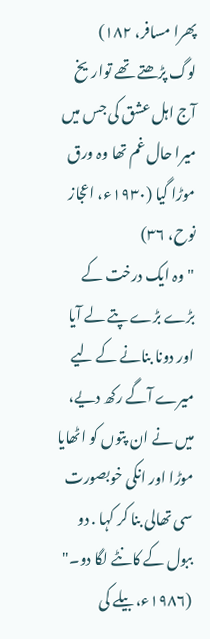پھرا مسافر، ١٨٢)
لوگ پڑھتے تھے تواریخ آج اہل عشق کی جس میں میرا حال غم تھا وہ ورق موڑا گیا (١٩٣٠ء، اعجاز نوح، ٣٦)
"وہ ایک درخت کے بڑے بڑے پتے لے آیا اور دونا بنانے کے لیے میرے آگے رکھ دیے، میں نے ان پتوں کو اٹھایا موڑا اور انکی خوبصورت سی تھالی بنا کر کہا . دو ببول کے کانٹے لگا دو۔" (١٩٨٦ء، بیلے کی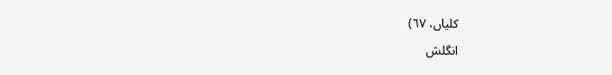کلیاں، ٦٧)
انگلش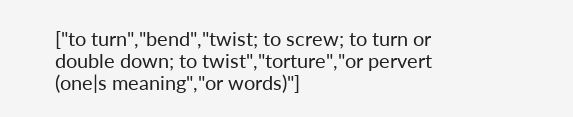["to turn","bend","twist; to screw; to turn or double down; to twist","torture","or pervert (one|s meaning","or words)"]